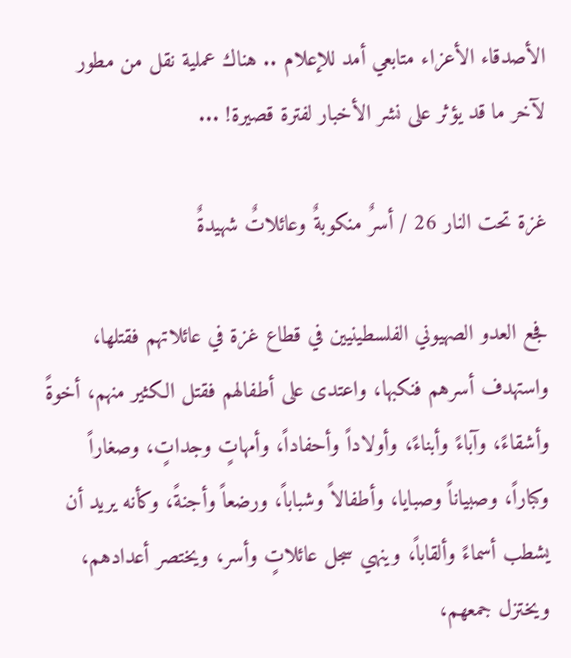الأصدقاء الأعزاء متابعي أمد للإعلام .. هناك عملية نقل من مطور لآخر ما قد يؤثر على نشر الأخبار لفترة قصيرة! ...

غزة تحت النار 26 / أسرٌ منكوبةٌ وعائلاتٌ شهيدةٌ

فجع العدو الصهيوني الفلسطينيين في قطاع غزة في عائلاتهم فقتلها، واستهدف أسرهم فنكبها، واعتدى على أطفالهم فقتل الكثير منهم، أخوةً وأشقاءً، وآباءً وأبناءً، وأولاداً وأحفاداً، وأمهاتٍ وجداتٍ، وصغاراً وكباراً، وصبياناً وصبايا، وأطفالاً وشباباً، ورضعاً وأجنةً، وكأنه يريد أن يشطب أسماءً وألقاباً، وينهي سجل عائلاتٍ وأسر، ويختصر أعدادهم، ويختزل جمعهم،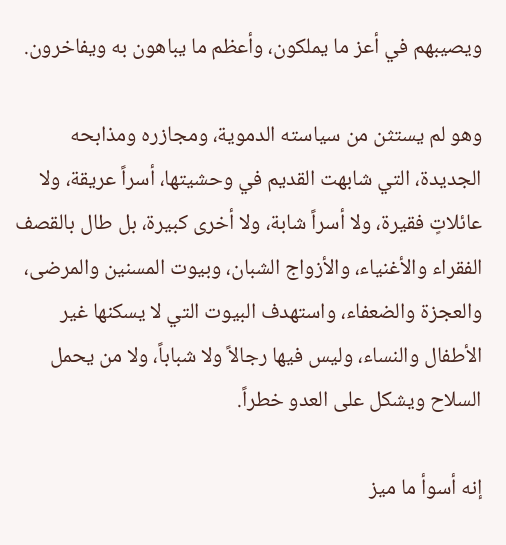ويصيبهم في أعز ما يملكون، وأعظم ما يباهون به ويفاخرون.

وهو لم يستثن من سياسته الدموية، ومجازره ومذابحه الجديدة، التي شابهت القديم في وحشيتها، أسراً عريقة، ولا عائلاتٍ فقيرة، ولا أسراً شابة، ولا أخرى كبيرة، بل طال بالقصف الفقراء والأغنياء، والأزواج الشبان، وبيوت المسنين والمرضى، والعجزة والضعفاء، واستهدف البيوت التي لا يسكنها غير الأطفال والنساء، وليس فيها رجالاً ولا شباباً، ولا من يحمل السلاح ويشكل على العدو خطراً.

إنه أسوأ ما ميز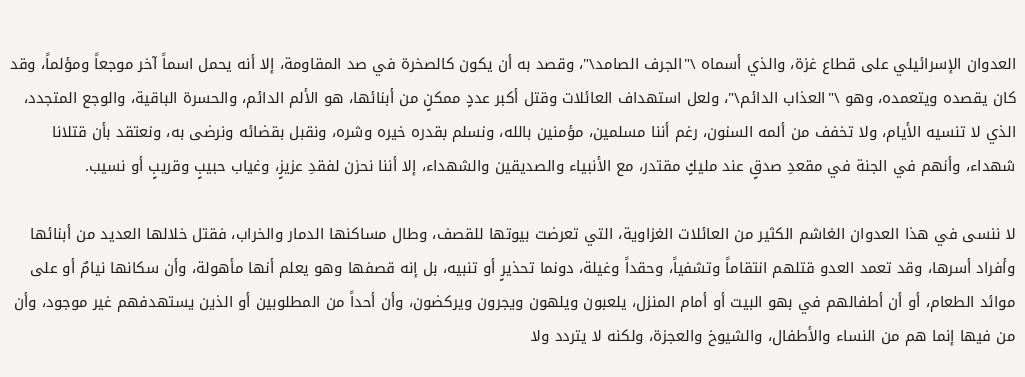العدوان الإسرائيلي على قطاع غزة، والذي أسماه \"الجرف الصامد\"، وقصد به أن يكون كالصخرة في صد المقاومة، إلا أنه يحمل اسماً آخر موجعاً ومؤلماً، وقد كان يقصده ويتعمده، وهو \"العذاب الدائم\"، ولعل استهداف العائلات وقتل أكبر عددٍ ممكنٍ من أبنائها، هو الألم الدائم، والحسرة الباقية، والوجع المتجدد، الذي لا تنسيه الأيام، ولا تخفف من ألمه السنون، رغم أننا مسلمين، مؤمنين بالله، ونسلم بقدره خيره وشره، ونقبل بقضائه ونرضى به، ونعتقد بأن قتلانا شهداء، وأنهم في الجنة في مقعدِ صدقٍ عند مليكٍ مقتدر، مع الأنبياء والصديقين والشهداء، إلا أننا نحزن لفقدِ عزيزٍ، وغياب حبيبٍ وقريبٍ أو نسيب.

لا ننسى في هذا العدوان الغاشم الكثير من العائلات الغزاوية، التي تعرضت بيوتها للقصف، وطال مساكنها الدمار والخراب، فقتل خلالها العديد من أبنائها وأفراد أسرها، وقد تعمد العدو قتلهم انتقاماً وتشفياً، وحقداً وغيلة، دونما تحذيرٍ أو تنبيه، بل إنه قصفها وهو يعلم أنها مأهولة، وأن سكانها نيامٌ أو على موائد الطعام، أو أن أطفالهم في بهو البيت أو أمام المنزل، يلعبون ويلهون ويجرون ويركضون، وأن أحداً من المطلوبين أو الذين يستهدفهم غير موجود، وأن من فيها إنما هم من النساء والأطفال، والشيوخ والعجزة، ولكنه لا يتردد ولا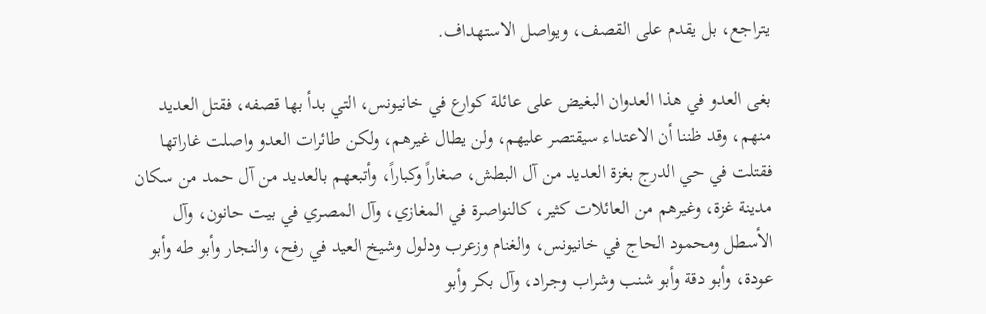يتراجع، بل يقدم على القصف، ويواصل الاستهداف.

بغى العدو في هذا العدوان البغيض على عائلة كوارع في خانيونس، التي بدأ بها قصفه، فقتل العديد منهم، وقد ظننا أن الاعتداء سيقتصر عليهم، ولن يطال غيرهم، ولكن طائرات العدو واصلت غاراتها فقتلت في حي الدرج بغزة العديد من آل البطش، صغاراً وكباراً، وأتبعهم بالعديد من آل حمد من سكان مدينة غزة، وغيرهم من العائلات كثير، كالنواصرة في المغازي، وآل المصري في بيت حانون، وآل الأسطل ومحمود الحاج في خانيونس، والغنام وزعرب ودلول وشيخ العيد في رفح، والنجار وأبو طه وأبو عودة، وأبو دقة وأبو شنب وشراب وجراد، وآل بكر وأبو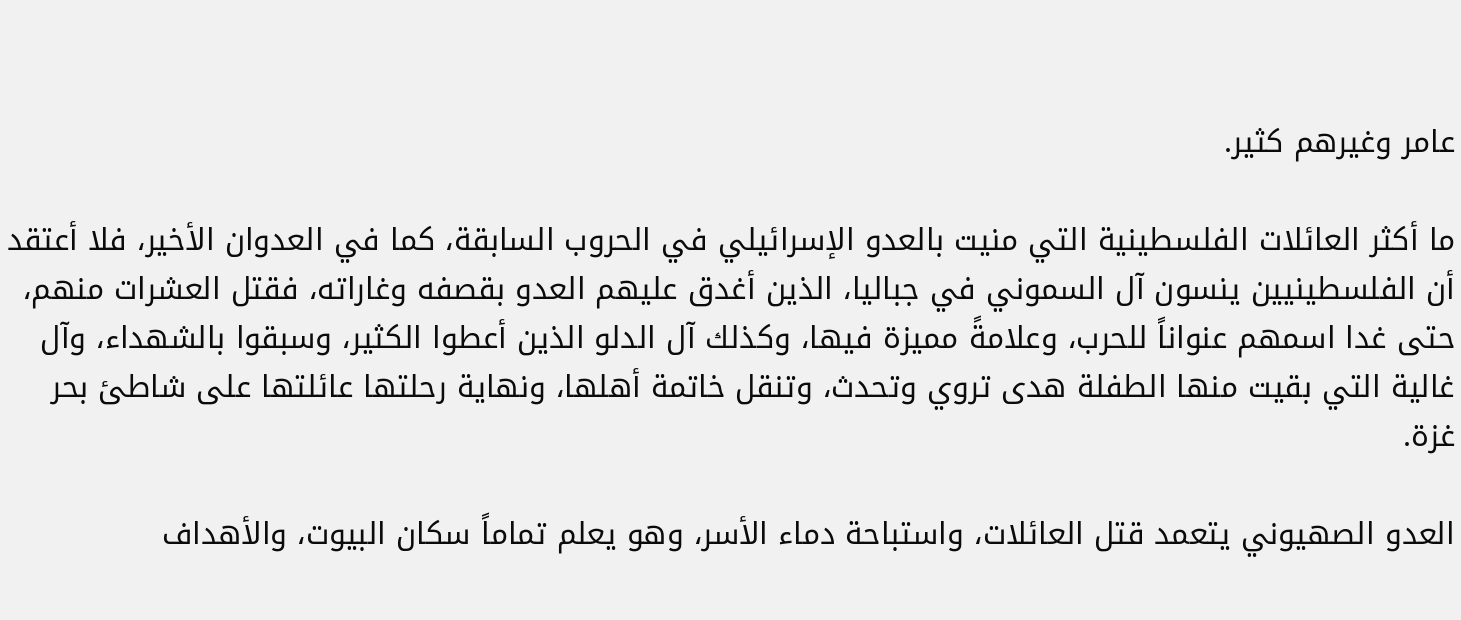عامر وغيرهم كثير.

ما أكثر العائلات الفلسطينية التي منيت بالعدو الإسرائيلي في الحروب السابقة، كما في العدوان الأخير، فلا أعتقد أن الفلسطينيين ينسون آل السموني في جباليا، الذين أغدق عليهم العدو بقصفه وغاراته، فقتل العشرات منهم، حتى غدا اسمهم عنواناً للحرب، وعلامةً مميزة فيها، وكذلك آل الدلو الذين أعطوا الكثير، وسبقوا بالشهداء، وآل غالية التي بقيت منها الطفلة هدى تروي وتحدث، وتنقل خاتمة أهلها، ونهاية رحلتها عائلتها على شاطئ بحر غزة.

العدو الصهيوني يتعمد قتل العائلات، واستباحة دماء الأسر، وهو يعلم تماماً سكان البيوت، والأهداف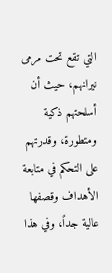التي تقع تحت مرمى نيرانهم، حيث أن أسلحتهم ذكية ومتطورة، وقدرتهم على التحكم في متابعة الأهداف وقصفها عالية جداً، وفي هذا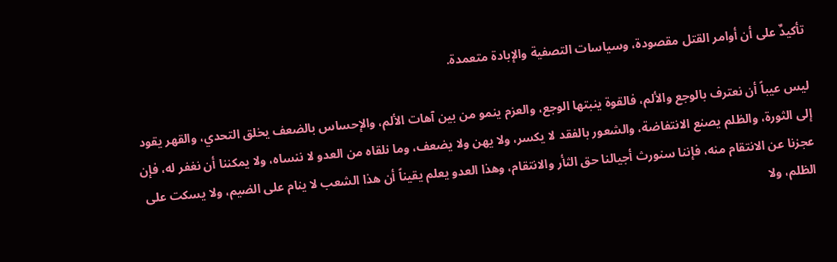تأكيدٌ على أن أوامر القتل مقصودة، وسياسات التصفية والإبادة متعمدة.

ليس عيباً أن نعترف بالوجع والألم، فالقوة ينبتها الوجع، والعزم ينمو من بين آهات الألم، والإحساس بالضعف يخلق التحدي، والقهر يقود إلى الثورة، والظلم يصنع الانتفاضة، والشعور بالفقد لا يكسر، ولا يهن ولا يضعف، وما نلقاه من العدو لا ننساه، ولا يمكننا أن نغفر له، فإن عجزنا عن الانتقام منه، فإننا سنورث أجيالنا حق الثأر والانتقام، وهذا العدو يعلم يقيناً أن هذا الشعب لا ينام على الضيم، ولا يسكت على الظلم، ولا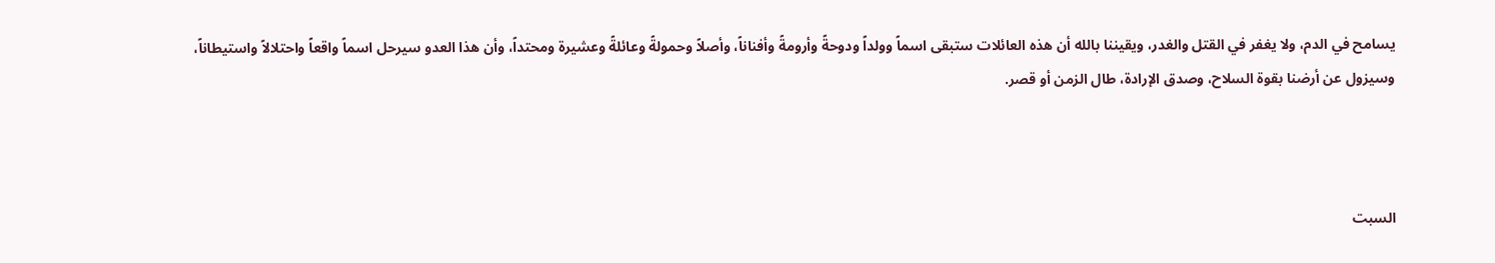يسامح في الدم، ولا يغفر في القتل والغدر، ويقيننا بالله أن هذه العائلات ستبقى اسماً وولداً ودوحةً وأرومةً وأفناناً، وأصلاً وحمولةً وعائلةً وعشيرة ومحتداً، وأن هذا العدو سيرحل اسماً واقعاً واحتلالاً واستيطاناً، وسيزول عن أرضنا بقوة السلاح، وصدق الإرادة، طال الزمن أو قصر.



السبت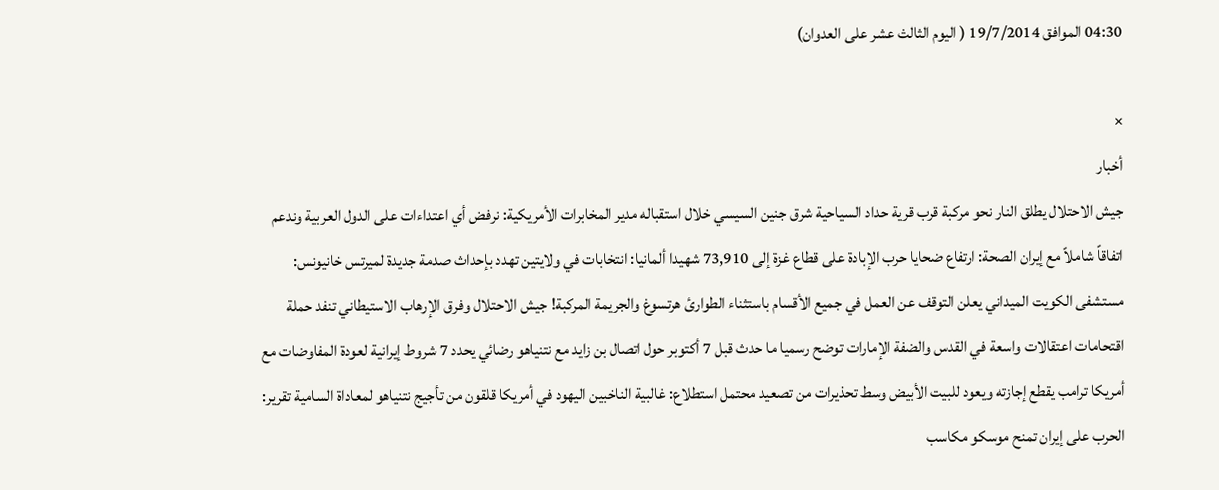04:30 الموافق 19/7/2014 ( اليوم الثالث عشر على العدوان)

×
أخبار
جيش الاحتلال يطلق النار نحو مركبة قرب قرية حداد السياحية شرق جنين السيسي خلال استقباله مدير المخابرات الأمريكية: نرفض أي اعتداءات على الدول العربية وندعم اتفاقاً شاملاً مع إيران الصحة: ارتفاع ضحايا حرب الإبادة على قطاع غزة إلى 73,910 شهيدا ألمانيا: انتخابات في ولايتين تهدد بإحداث صدمة جديدة لميرتس خانيونس: مستشفى الكويت الميداني يعلن التوقف عن العمل في جميع الأقسام باستثناء الطوارئ هرتسوغ والجريمة المركبة! جيش الاحتلال وفرق الإرهاب الاستيطاني تنفد حملة اقتحامات اعتقالات واسعة في القدس والضفة الإمارات توضح رسميا ما حدث قبل 7 أكتوبر حول اتصال بن زايد مع نتنياهو رضائي يحدد 7 شروط إيرانية لعودة المفاوضات مع أمريكا ترامب يقطع إجازته ويعود للبيت الأبيض وسط تحذيرات من تصعيد محتمل استطلاع: غالبية الناخبين اليهود في أمريكا قلقون من تأجيج نتنياهو لمعاداة السامية تقرير: الحرب على إيران تمنح موسكو مكاسب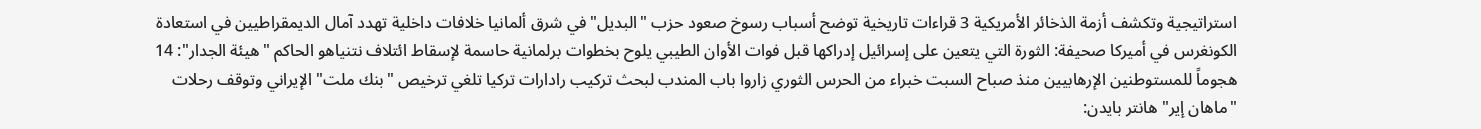استراتيجية وتكشف أزمة الذخائر الأمريكية 3 قراءات تاريخية توضح أسباب رسوخ صعود حزب "البديل" في شرق ألمانيا خلافات داخلية تهدد آمال الديمقراطيين في استعادة الكونغرس في أميركا صحيفة: الثورة التي يتعين على إسرائيل إدراكها قبل فوات الأوان الطيبي يلوح بخطوات برلمانية حاسمة لإسقاط ائتلاف نتنياهو الحاكم "هيئة الجدار": 14 هجوماً للمستوطنين الإرهابيين منذ صباح السبت خبراء من الحرس الثوري زاروا باب المندب لبحث تركيب رادارات تركيا تلغي ترخيص "بنك ملت" الإيراني وتوقف رحلات "ماهان إير" هانتر بايدن: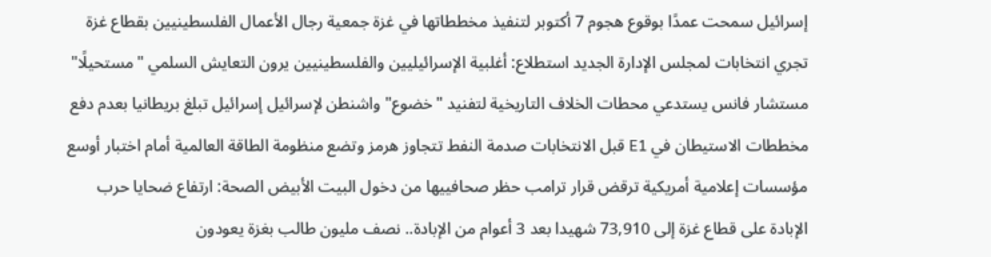إسرائيل سمحت عمدًا بوقوع هجوم 7 أكتوبر لتنفيذ مخططاتها في غزة جمعية رجال الأعمال الفلسطينيين بقطاع غزة تجري انتخابات لمجلس الإدارة الجديد استطلاع: أغلبية الإسرائيليين والفلسطينيين يرون التعايش السلمي "مستحيلًا" مستشار فانس يستدعي محطات الخلاف التاريخية لتفنيد "خضوع" واشنطن لإسرائيل إسرائيل تبلغ بريطانيا بعدم دفع مخططات الاستيطان في E1 قبل الانتخابات صدمة النفط تتجاوز هرمز وتضع منظومة الطاقة العالمية أمام اختبار أوسع مؤسسات إعلامية أمريكية ترقض قرار ترامب حظر صحافييها من دخول البيت الأبيض الصحة: ارتفاع ضحايا حرب الإبادة على قطاع غزة إلى 73,910 شهيدا بعد 3 أعوام من الإبادة.. نصف مليون طالب بغزة يعودون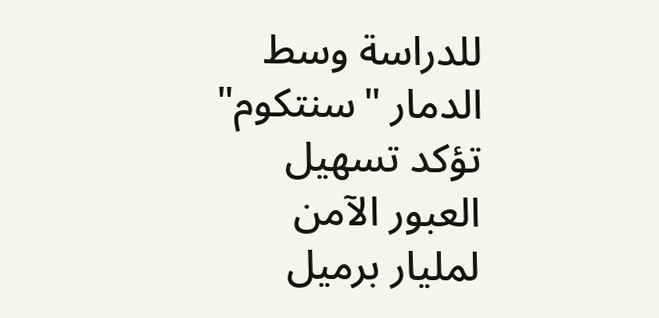للدراسة وسط الدمار "سنتكوم" تؤكد تسهيل العبور الآمن لمليار برميل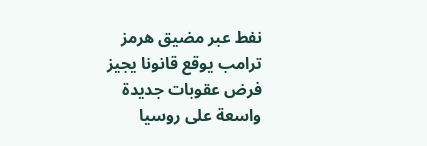نفط عبر مضيق هرمز ترامب يوقع قانونا يجيز فرض عقوبات جديدة واسعة على روسيا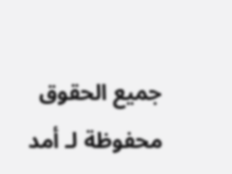جميع الحقوق محفوظة لـ أمد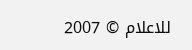للاعلام © 2007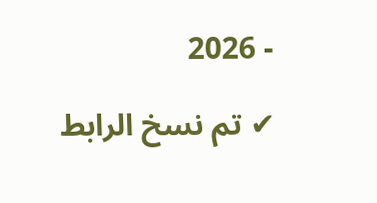- 2026

✔ تم نسخ الرابط